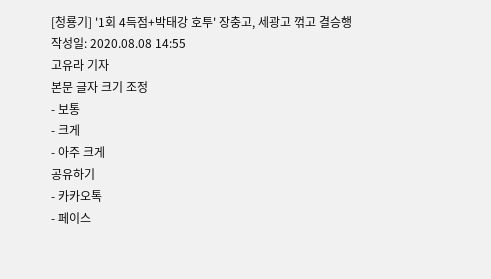[청룡기] '1회 4득점+박태강 호투' 장충고, 세광고 꺾고 결승행
작성일: 2020.08.08 14:55
고유라 기자
본문 글자 크기 조정
- 보통
- 크게
- 아주 크게
공유하기
- 카카오톡
- 페이스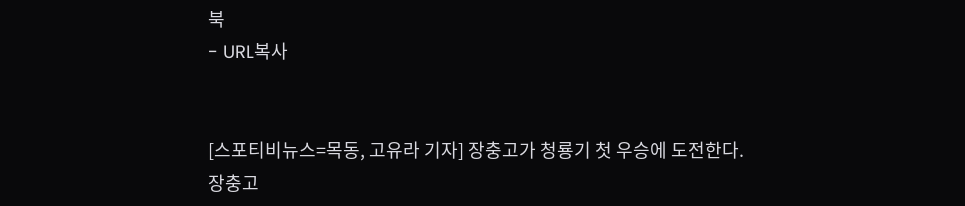북
- URL복사


[스포티비뉴스=목동, 고유라 기자] 장충고가 청룡기 첫 우승에 도전한다.
장충고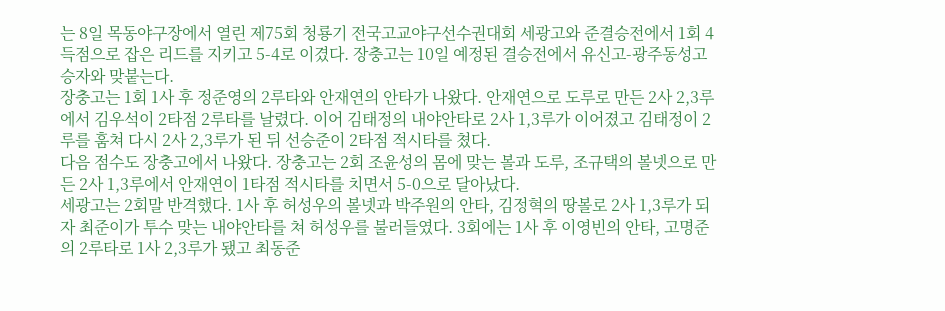는 8일 목동야구장에서 열린 제75회 청룡기 전국고교야구선수권대회 세광고와 준결승전에서 1회 4득점으로 잡은 리드를 지키고 5-4로 이겼다. 장충고는 10일 예정된 결승전에서 유신고-광주동성고 승자와 맞붙는다.
장충고는 1회 1사 후 정준영의 2루타와 안재연의 안타가 나왔다. 안재연으로 도루로 만든 2사 2,3루에서 김우석이 2타점 2루타를 날렸다. 이어 김태정의 내야안타로 2사 1,3루가 이어졌고 김태정이 2루를 훔쳐 다시 2사 2,3루가 된 뒤 선승준이 2타점 적시타를 쳤다.
다음 점수도 장충고에서 나왔다. 장충고는 2회 조윤성의 몸에 맞는 볼과 도루, 조규택의 볼넷으로 만든 2사 1,3루에서 안재연이 1타점 적시타를 치면서 5-0으로 달아났다.
세광고는 2회말 반격했다. 1사 후 허성우의 볼넷과 박주원의 안타, 김정혁의 땅볼로 2사 1,3루가 되자 최준이가 투수 맞는 내야안타를 쳐 허성우를 불러들였다. 3회에는 1사 후 이영빈의 안타, 고명준의 2루타로 1사 2,3루가 됐고 최동준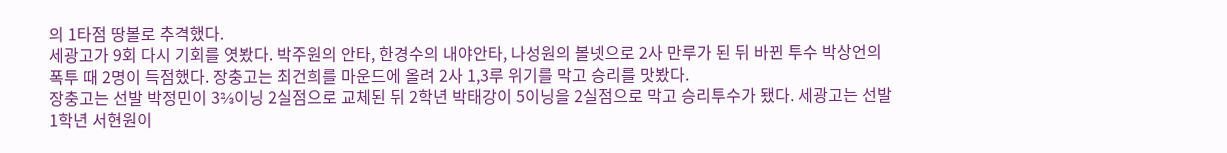의 1타점 땅볼로 추격했다.
세광고가 9회 다시 기회를 엿봤다. 박주원의 안타, 한경수의 내야안타, 나성원의 볼넷으로 2사 만루가 된 뒤 바뀐 투수 박상언의 폭투 때 2명이 득점했다. 장충고는 최건희를 마운드에 올려 2사 1,3루 위기를 막고 승리를 맛봤다.
장충고는 선발 박정민이 3⅔이닝 2실점으로 교체된 뒤 2학년 박태강이 5이닝을 2실점으로 막고 승리투수가 됐다. 세광고는 선발 1학년 서현원이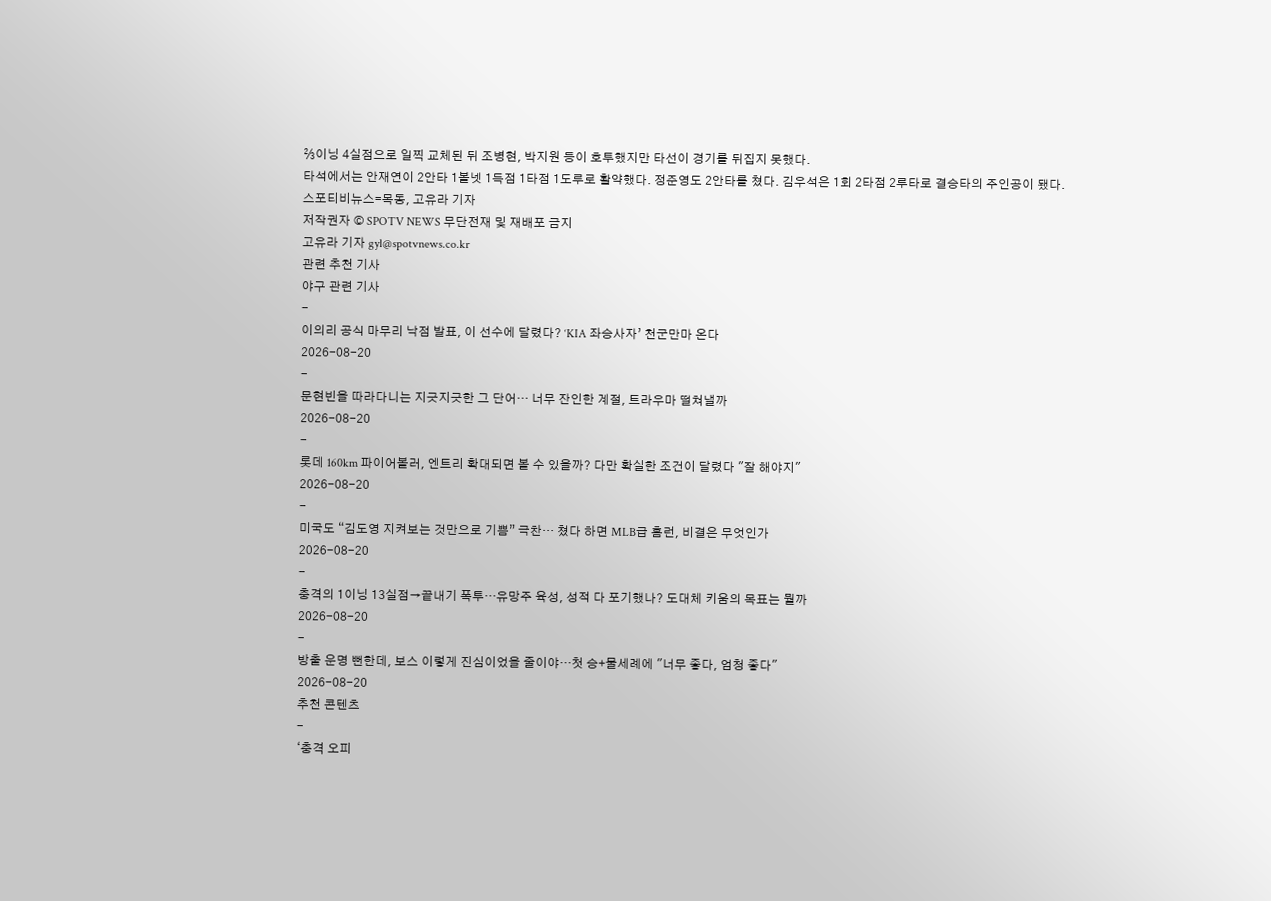⅔이닝 4실점으로 일찍 교체된 뒤 조병현, 박지원 등이 호투했지만 타선이 경기를 뒤집지 못했다.
타석에서는 안재연이 2안타 1볼넷 1득점 1타점 1도루로 활약했다. 정준영도 2안타를 쳤다. 김우석은 1회 2타점 2루타로 결승타의 주인공이 됐다.
스포티비뉴스=목동, 고유라 기자
저작권자 © SPOTV NEWS 무단전재 및 재배포 금지
고유라 기자 gyl@spotvnews.co.kr
관련 추천 기사
야구 관련 기사
-
이의리 공식 마무리 낙점 발표, 이 선수에 달렸다? ‘KIA 좌승사자’ 천군만마 온다
2026-08-20
-
문현빈을 따라다니는 지긋지긋한 그 단어… 너무 잔인한 계절, 트라우마 떨쳐낼까
2026-08-20
-
롯데 160km 파이어볼러, 엔트리 확대되면 볼 수 있을까? 다만 확실한 조건이 달렸다 "잘 해야지"
2026-08-20
-
미국도 “김도영 지켜보는 것만으로 기쁨” 극찬… 쳤다 하면 MLB급 홈런, 비결은 무엇인가
2026-08-20
-
충격의 1이닝 13실점→끝내기 폭투…유망주 육성, 성적 다 포기했나? 도대체 키움의 목표는 뭘까
2026-08-20
-
방출 운명 뻔한데, 보스 이렇게 진심이었을 줄이야…첫 승+물세례에 "너무 좋다, 엄청 좋다"
2026-08-20
추천 콘텐츠
-
‘충격 오피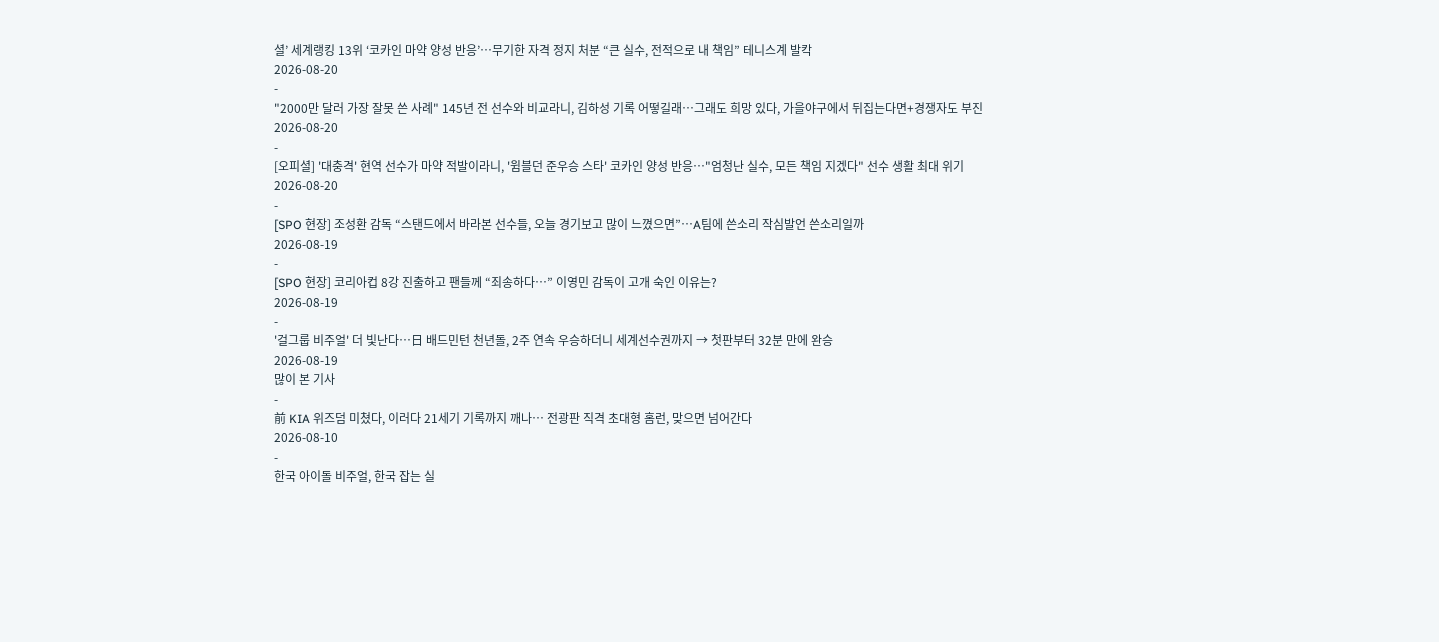셜’ 세계랭킹 13위 ‘코카인 마약 양성 반응’…무기한 자격 정지 처분 “큰 실수, 전적으로 내 책임” 테니스계 발칵
2026-08-20
-
"2000만 달러 가장 잘못 쓴 사례" 145년 전 선수와 비교라니, 김하성 기록 어떻길래…그래도 희망 있다, 가을야구에서 뒤집는다면+경쟁자도 부진
2026-08-20
-
[오피셜] '대충격' 현역 선수가 마약 적발이라니, '윔블던 준우승 스타' 코카인 양성 반응…"엄청난 실수, 모든 책임 지겠다" 선수 생활 최대 위기
2026-08-20
-
[SPO 현장] 조성환 감독 “스탠드에서 바라본 선수들, 오늘 경기보고 많이 느꼈으면”…A팀에 쓴소리 작심발언 쓴소리일까
2026-08-19
-
[SPO 현장] 코리아컵 8강 진출하고 팬들께 “죄송하다…” 이영민 감독이 고개 숙인 이유는?
2026-08-19
-
'걸그룹 비주얼' 더 빛난다…日 배드민턴 천년돌, 2주 연속 우승하더니 세계선수권까지 → 첫판부터 32분 만에 완승
2026-08-19
많이 본 기사
-
前 KIA 위즈덤 미쳤다, 이러다 21세기 기록까지 깨나… 전광판 직격 초대형 홈런, 맞으면 넘어간다
2026-08-10
-
한국 아이돌 비주얼, 한국 잡는 실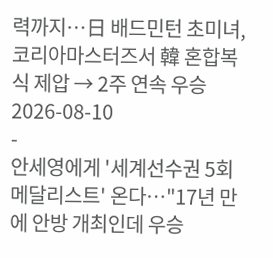력까지…日 배드민턴 초미녀, 코리아마스터즈서 韓 혼합복식 제압 → 2주 연속 우승
2026-08-10
-
안세영에게 '세계선수권 5회 메달리스트' 온다…"17년 만에 안방 개최인데 우승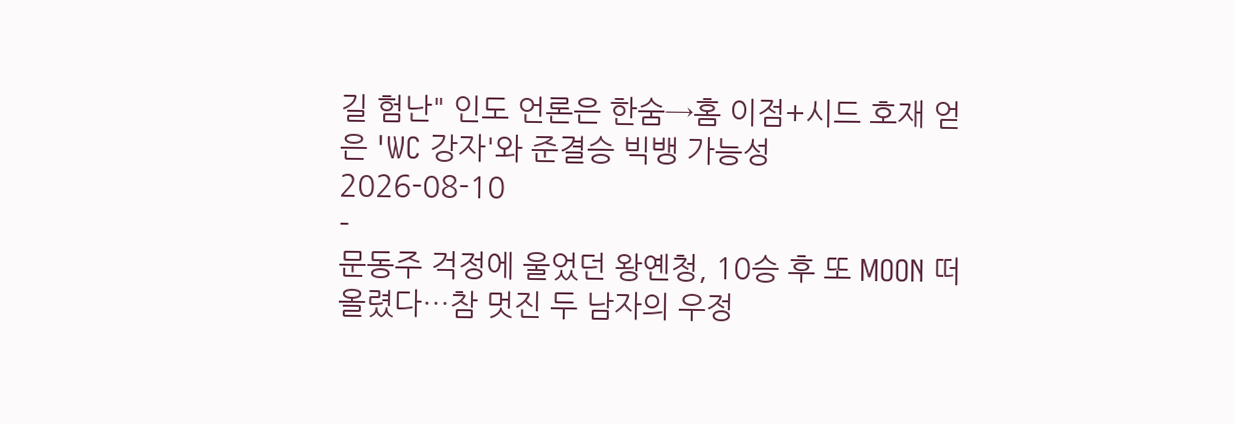길 험난" 인도 언론은 한숨→홈 이점+시드 호재 얻은 'WC 강자'와 준결승 빅뱅 가능성
2026-08-10
-
문동주 걱정에 울었던 왕옌청, 10승 후 또 MOON 떠올렸다…참 멋진 두 남자의 우정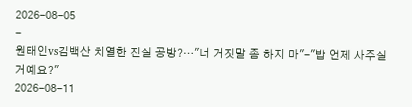2026-08-05
-
원태인vs김백산 치열한 진실 공방?…"너 거짓말 좀 하지 마"-"밥 언제 사주실 거예요?"
2026-08-11